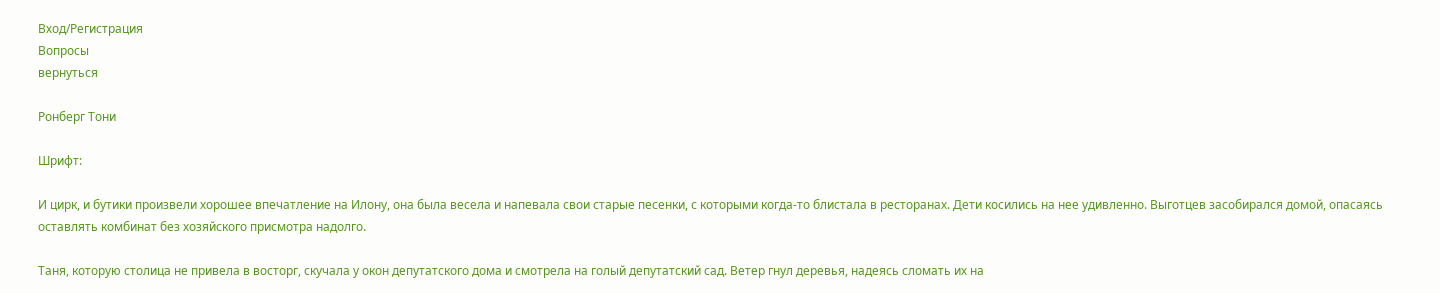Вход/Регистрация
Вопросы
вернуться

Ронберг Тони

Шрифт:

И цирк, и бутики произвели хорошее впечатление на Илону, она была весела и напевала свои старые песенки, с которыми когда-то блистала в ресторанах. Дети косились на нее удивленно. Выготцев засобирался домой, опасаясь оставлять комбинат без хозяйского присмотра надолго.

Таня, которую столица не привела в восторг, скучала у окон депутатского дома и смотрела на голый депутатский сад. Ветер гнул деревья, надеясь сломать их на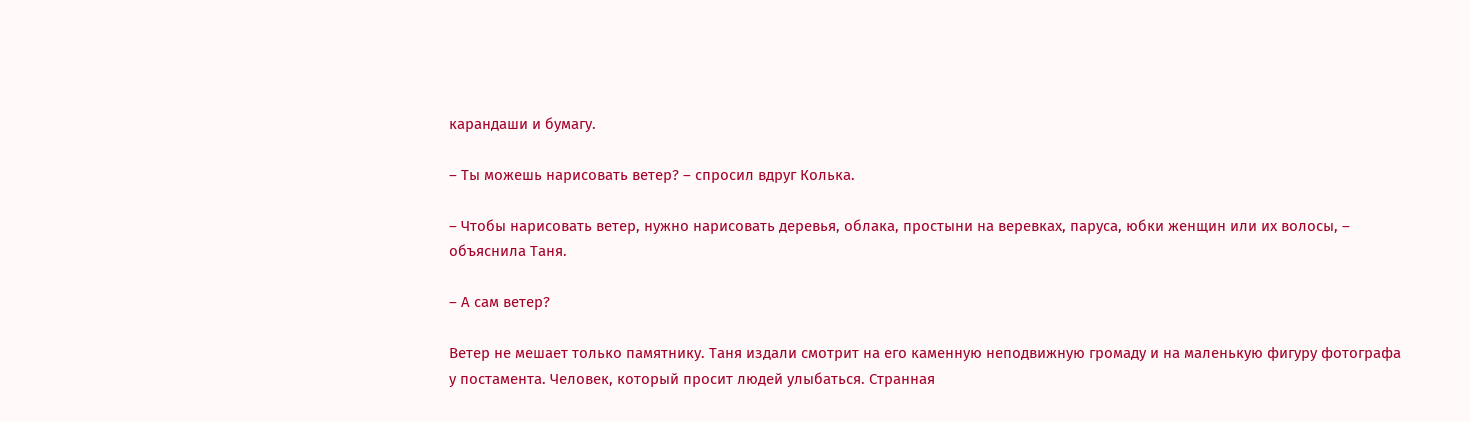карандаши и бумагу.

– Ты можешь нарисовать ветер? – спросил вдруг Колька.

– Чтобы нарисовать ветер, нужно нарисовать деревья, облака, простыни на веревках, паруса, юбки женщин или их волосы, – объяснила Таня.

– А сам ветер?

Ветер не мешает только памятнику. Таня издали смотрит на его каменную неподвижную громаду и на маленькую фигуру фотографа у постамента. Человек, который просит людей улыбаться. Странная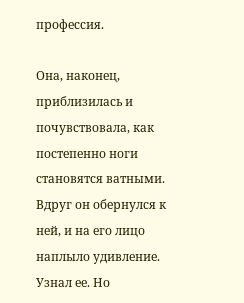профессия.

Она, наконец, приблизилась и почувствовала, как постепенно ноги становятся ватными. Вдруг он обернулся к ней, и на его лицо наплыло удивление. Узнал ее. Но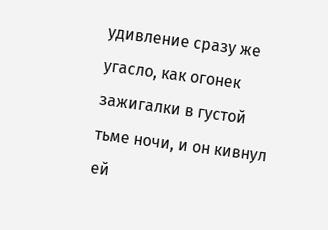удивление сразу же угасло, как огонек зажигалки в густой тьме ночи, и он кивнул ей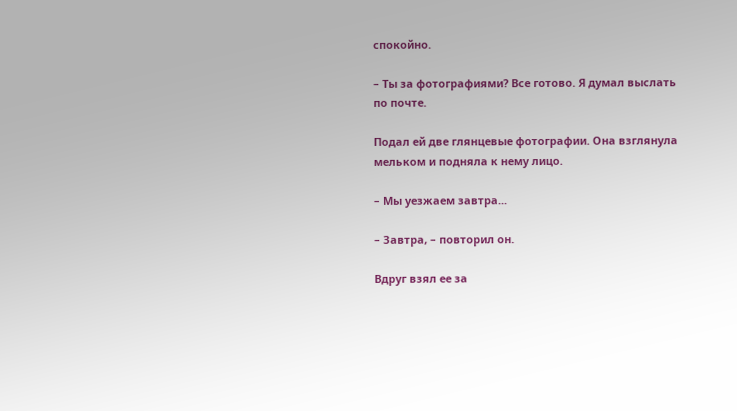спокойно.

– Ты за фотографиями? Все готово. Я думал выслать по почте.

Подал ей две глянцевые фотографии. Она взглянула мельком и подняла к нему лицо.

– Мы уезжаем завтра...

– Завтра, – повторил он.

Вдруг взял ее за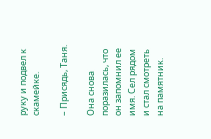руку и подвел к скамейке.

– Присядь, Таня.

Она снова поразилась, что он запомнил ее имя. Сел рядом и стал смотреть на памятник.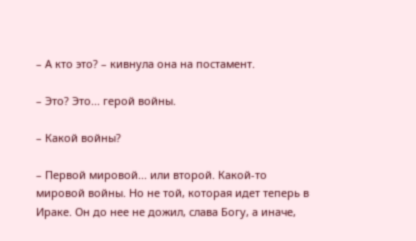– А кто это? – кивнула она на постамент.

– Это? Это... герой войны.

– Какой войны?

– Первой мировой... или второй. Какой-то мировой войны. Но не той, которая идет теперь в Ираке. Он до нее не дожил, слава Богу, а иначе,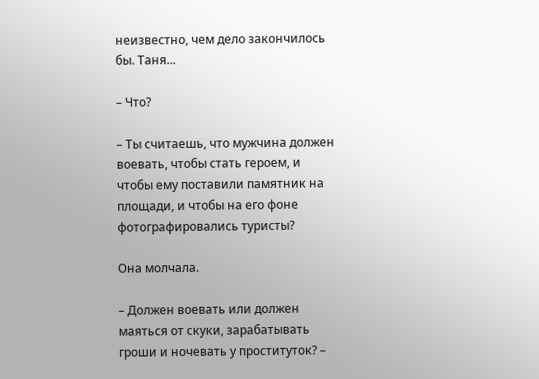неизвестно, чем дело закончилось бы. Таня...

– Что?

– Ты считаешь, что мужчина должен воевать, чтобы стать героем, и чтобы ему поставили памятник на площади, и чтобы на его фоне фотографировались туристы?

Она молчала.

– Должен воевать или должен маяться от скуки, зарабатывать гроши и ночевать у проституток? –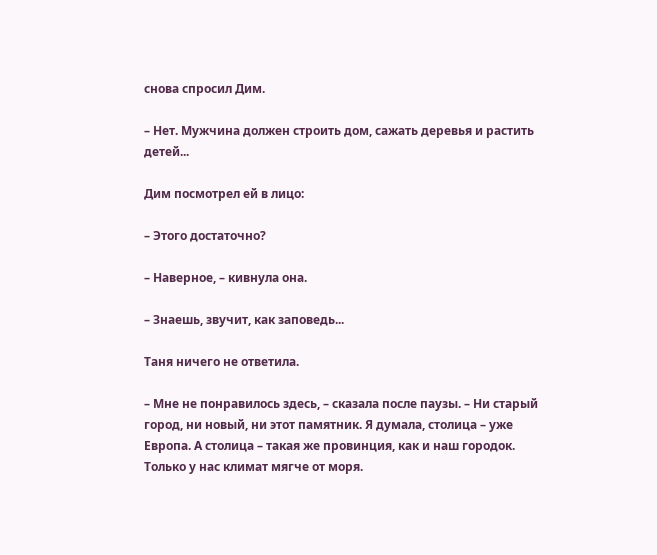снова спросил Дим.

– Нет. Мужчина должен строить дом, сажать деревья и растить детей...

Дим посмотрел ей в лицо:

– Этого достаточно?

– Наверное, – кивнула она.

– Знаешь, звучит, как заповедь...

Таня ничего не ответила.

– Мне не понравилось здесь, – сказала после паузы. – Ни старый город, ни новый, ни этот памятник. Я думала, столица – уже Европа. А столица – такая же провинция, как и наш городок. Только у нас климат мягче от моря.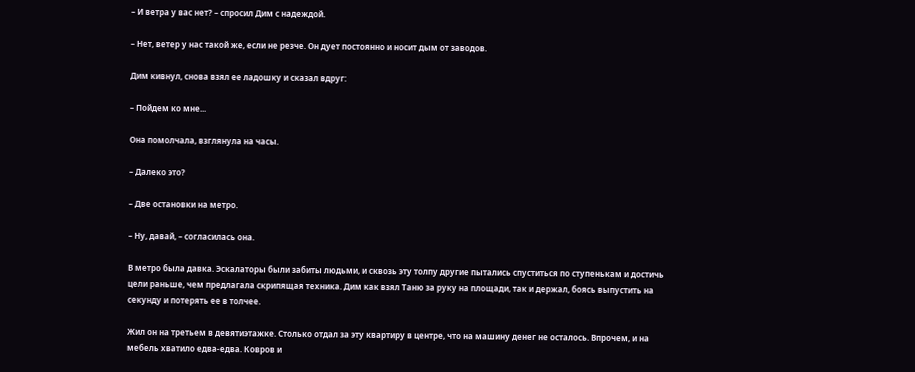– И ветра у вас нет? – спросил Дим с надеждой.

– Нет, ветер у нас такой же, если не резче. Он дует постоянно и носит дым от заводов.

Дим кивнул, снова взял ее ладошку и сказал вдруг:

– Пойдем ко мне...

Она помолчала, взглянула на часы.

– Далеко это?

– Две остановки на метро.

– Ну, давай, – согласилась она.

В метро была давка. Эскалаторы были забиты людьми, и сквозь эту толпу другие пытались спуститься по ступенькам и достичь цели раньше, чем предлагала скрипящая техника. Дим как взял Таню за руку на площади, так и держал, боясь выпустить на секунду и потерять ее в толчее.

Жил он на третьем в девятиэтажке. Столько отдал за эту квартиру в центре, что на машину денег не осталось. Впрочем, и на мебель хватило едва-едва. Ковров и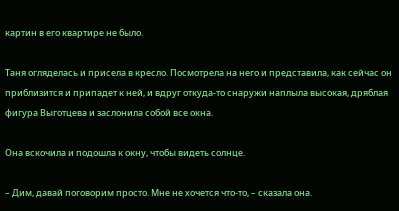картин в его квартире не было.

Таня огляделась и присела в кресло. Посмотрела на него и представила, как сейчас он приблизится и припадет к ней, и вдруг откуда-то снаружи наплыла высокая, дряблая фигура Выготцева и заслонила собой все окна.

Она вскочила и подошла к окну, чтобы видеть солнце.

– Дим, давай поговорим просто. Мне не хочется что-то, – сказала она.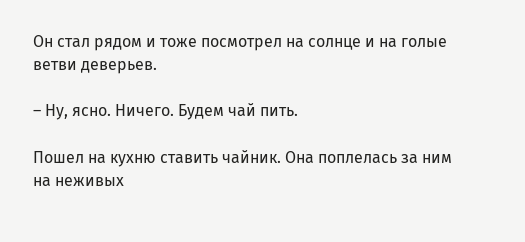Он стал рядом и тоже посмотрел на солнце и на голые ветви деверьев.

– Ну, ясно. Ничего. Будем чай пить.

Пошел на кухню ставить чайник. Она поплелась за ним на неживых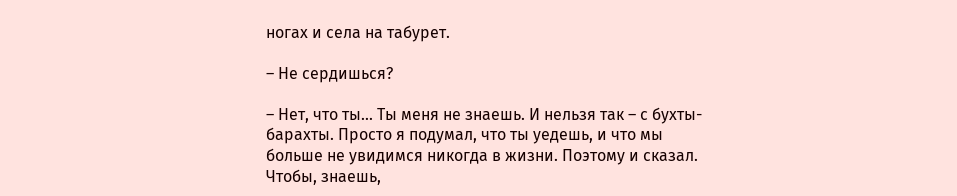ногах и села на табурет.

– Не сердишься?

– Нет, что ты... Ты меня не знаешь. И нельзя так – с бухты-барахты. Просто я подумал, что ты уедешь, и что мы больше не увидимся никогда в жизни. Поэтому и сказал. Чтобы, знаешь,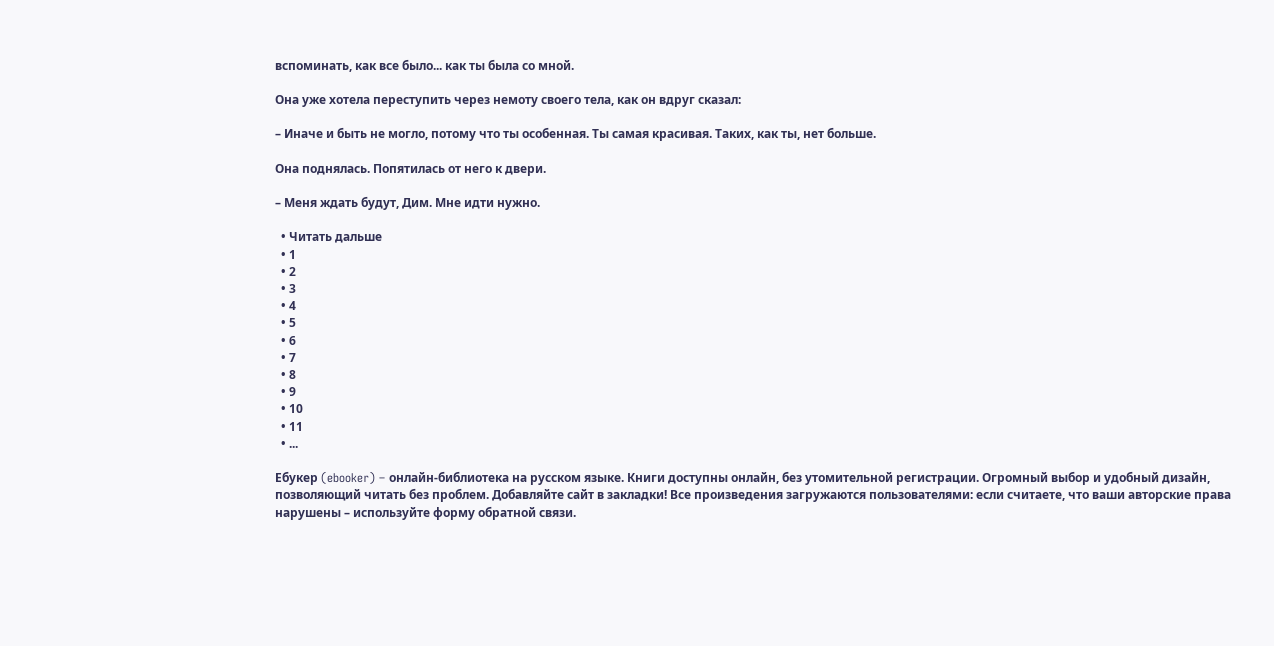вспоминать, как все было... как ты была со мной.

Она уже хотела переступить через немоту своего тела, как он вдруг сказал:

– Иначе и быть не могло, потому что ты особенная. Ты самая красивая. Таких, как ты, нет больше.

Она поднялась. Попятилась от него к двери.

– Меня ждать будут, Дим. Мне идти нужно.

  • Читать дальше
  • 1
  • 2
  • 3
  • 4
  • 5
  • 6
  • 7
  • 8
  • 9
  • 10
  • 11
  • ...

Ебукер (ebooker) – онлайн-библиотека на русском языке. Книги доступны онлайн, без утомительной регистрации. Огромный выбор и удобный дизайн, позволяющий читать без проблем. Добавляйте сайт в закладки! Все произведения загружаются пользователями: если считаете, что ваши авторские права нарушены – используйте форму обратной связи.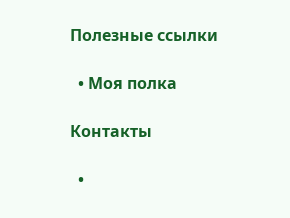Полезные ссылки

  • Моя полка

Контакты

  •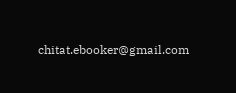chitat.ebooker@gmail.com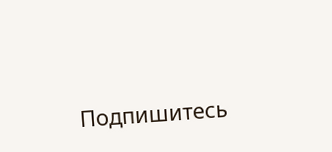Подпишитесь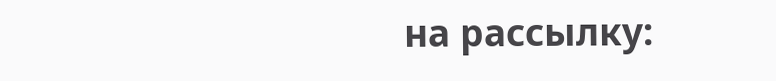на рассылку: